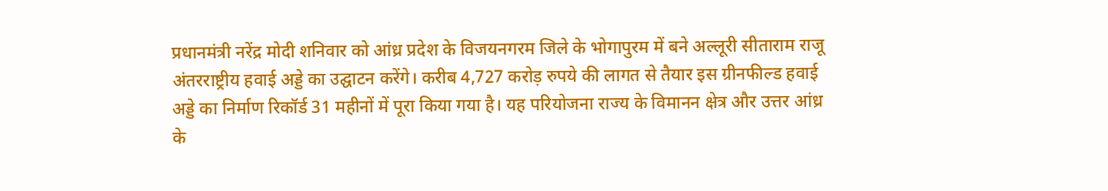प्रधानमंत्री नरेंद्र मोदी शनिवार को आंध्र प्रदेश के विजयनगरम जिले के भोगापुरम में बने अल्लूरी सीताराम राजू अंतरराष्ट्रीय हवाई अड्डे का उद्घाटन करेंगे। करीब 4,727 करोड़ रुपये की लागत से तैयार इस ग्रीनफील्ड हवाई अड्डे का निर्माण रिकॉर्ड 31 महीनों में पूरा किया गया है। यह परियोजना राज्य के विमानन क्षेत्र और उत्तर आंध्र के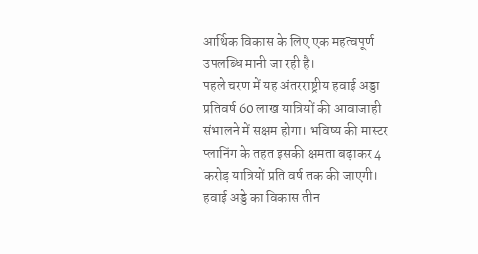आर्थिक विकास के लिए एक महत्वपूर्ण उपलब्धि मानी जा रही है।
पहले चरण में यह अंतरराष्ट्रीय हवाई अड्डा प्रतिवर्ष 60 लाख यात्रियों की आवाजाही संभालने में सक्षम होगा। भविष्य की मास्टर प्लानिंग के तहत इसकी क्षमता बढ़ाकर 4 करोड़ यात्रियों प्रति वर्ष तक की जाएगी। हवाई अड्डे का विकास तीन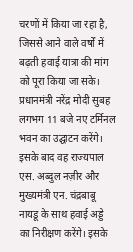चरणों में किया जा रहा है, जिससे आने वाले वर्षों में बढ़ती हवाई यात्रा की मांग को पूरा किया जा सके।
प्रधानमंत्री नरेंद्र मोदी सुबह लगभग 11 बजे नए टर्मिनल भवन का उद्घाटन करेंगे। इसके बाद वह राज्यपाल एस. अब्दुल नज़ीर और मुख्यमंत्री एन. चंद्रबाबू नायडू के साथ हवाई अड्डे का निरीक्षण करेंगे। इसके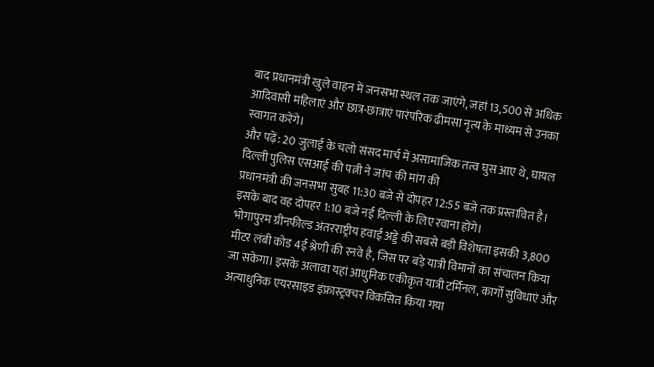बाद प्रधानमंत्री खुले वाहन में जनसभा स्थल तक जाएंगे, जहां 13,500 से अधिक आदिवासी महिलाएं और छात्र-छात्राएं पारंपरिक ढीमसा नृत्य के माध्यम से उनका स्वागत करेंगे।
और पढ़ें: 20 जुलाई के चलो संसद मार्च में असामाजिक तत्व घुस आए थे, घायल दिल्ली पुलिस एसआई की पत्नी ने जांच की मांग की
प्रधानमंत्री की जनसभा सुबह 11:30 बजे से दोपहर 12:55 बजे तक प्रस्तावित है। इसके बाद वह दोपहर 1:10 बजे नई दिल्ली के लिए रवाना होंगे।
भोगापुरम ग्रीनफील्ड अंतरराष्ट्रीय हवाई अड्डे की सबसे बड़ी विशेषता इसकी 3,800 मीटर लंबी कोड 4ई श्रेणी की रनवे है, जिस पर बड़े यात्री विमानों का संचालन किया जा सकेगा। इसके अलावा यहां आधुनिक एकीकृत यात्री टर्मिनल, कार्गो सुविधाएं और अत्याधुनिक एयरसाइड इंफ्रास्ट्रक्चर विकसित किया गया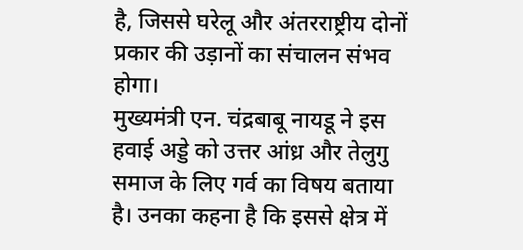है, जिससे घरेलू और अंतरराष्ट्रीय दोनों प्रकार की उड़ानों का संचालन संभव होगा।
मुख्यमंत्री एन. चंद्रबाबू नायडू ने इस हवाई अड्डे को उत्तर आंध्र और तेलुगु समाज के लिए गर्व का विषय बताया है। उनका कहना है कि इससे क्षेत्र में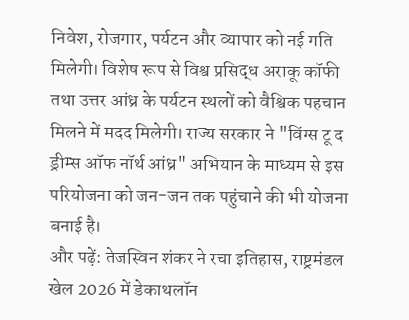निवेश, रोजगार, पर्यटन और व्यापार को नई गति मिलेगी। विशेष रूप से विश्व प्रसिद्ध अराकू कॉफी तथा उत्तर आंध्र के पर्यटन स्थलों को वैश्विक पहचान मिलने में मदद मिलेगी। राज्य सरकार ने "विंग्स टू द ड्रीम्स ऑफ नॉर्थ आंध्र" अभियान के माध्यम से इस परियोजना को जन-जन तक पहुंचाने की भी योजना बनाई है।
और पढ़ें: तेजस्विन शंकर ने रचा इतिहास, राष्ट्रमंडल खेल 2026 में डेकाथलॉन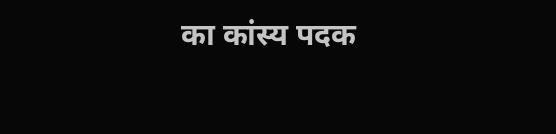का कांस्य पदक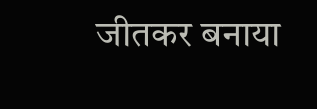जीतकर बनाया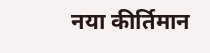नया कीर्तिमान